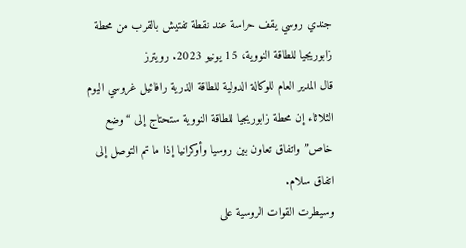جندي روسي يقف حراسة عند نقطة تفتيش بالقرب من محطة زابوريجيا للطاقة النووية، 15 يونيو 2023. رويترز
قال المدير العام للوكالة الدولية للطاقة الذرية رافائيل غروسي اليوم الثلاثاء إن محطة زابوريجيا للطاقة النووية ستحتاج إلى “وضع خاص” واتفاق تعاون بين روسيا وأوكرانيا إذا ما تم التوصل إلى اتفاق سلام.
وسيطرت القوات الروسية على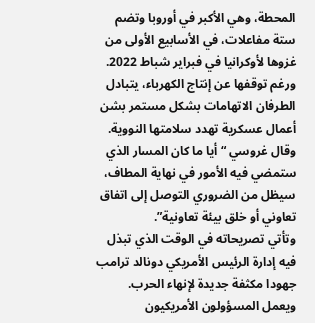المحطة، وهي الأكبر في أوروبا وتضم ستة مفاعلات، في الأسابيع الأولى من غزوها لأوكرانيا في فبراير شباط 2022. ورغم توقفها عن إنتاج الكهرباء، يتبادل الطرفان الاتهامات بشكل مستمر بشن أعمال عسكرية تهدد سلامتها النووية.
وقال غروسي “أيا ما كان المسار الذي ستمضي فيه الأمور في نهاية المطاف، سيظل من الضروري التوصل إلى اتفاق تعاوني أو خلق بيئة تعاونية”.
وتأتي تصريحاته في الوقت الذي تبذل فيه إدارة الرئيس الأمريكي دونالد ترامب جهودا مكثفة جديدة لإنهاء الحرب.
ويعمل المسؤولون الأمريكيون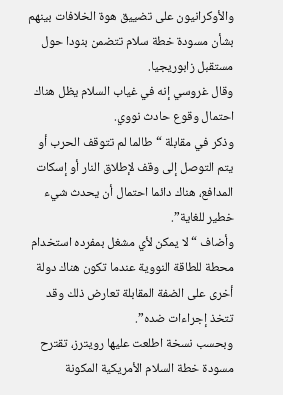والأوكرانيون على تضييق هوة الخلافات بينهم بشأن مسودة خطة سلام تتضمن بنودا حول مستقبل زابوريجيا.
وقال غروسي إنه في غياب السلام يظل هناك احتمال وقوع حادث نووي.
وذكر في مقابلة “طالما لم تتوقف الحرب أو يتم التوصل إلى وقف لإطلاق النار أو إسكات المدافع، هناك دائما احتمال أن يحدث شيء خطير للغاية”.
وأضاف “لا يمكن لأي مشغل بمفرده استخدام محطة للطاقة النووية عندما تكون هناك دولة أخرى على الضفة المقابلة تعارض ذلك وقد تتخذ إجراءات ضده”.
وبحسب نسخة اطلعت عليها رويترز، تقترح مسودة خطة السلام الأمريكية المكونة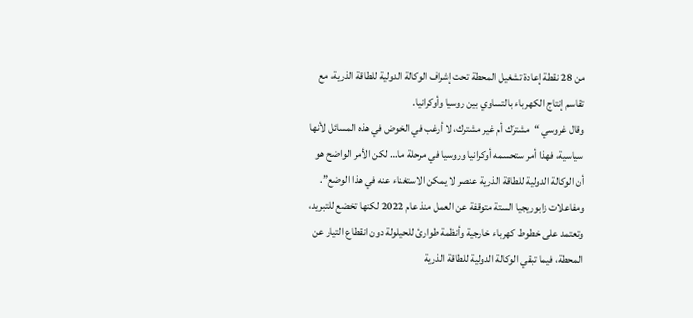من 28 نقطة إعادة تشغيل المحطة تحت إشراف الوكالة الدولية للطاقة الذرية، مع تقاسم إنتاج الكهرباء بالتساوي بين روسيا وأوكرانيا.
وقال غروسي “مشترَك أم غير مشترك، لا أرغب في الخوض في هذه المسائل لأنها سياسية، فهذا أمر ستحسمه أوكرانيا وروسيا في مرحلة ما… لكن الأمر الواضح هو أن الوكالة الدولية للطاقة الذرية عنصر لا يمكن الاستغناء عنه في هذا الوضع”.
ومفاعلات زابوريجيا الستة متوقفة عن العمل منذ عام 2022 لكنها تخضع للتبريد، وتعتمد على خطوط كهرباء خارجية وأنظمة طوارئ للحيلولة دون انقطاع التيار عن المحطة، فيما تبقي الوكالة الدولية للطاقة الذرية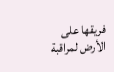فريقها على الأرض لمراقبة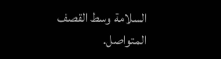السلامة وسط القصف المتواصل.